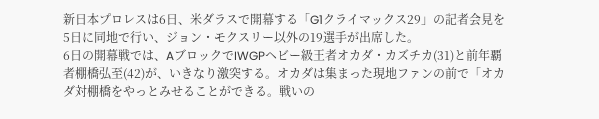新日本プロレスは6日、米ダラスで開幕する「G1クライマックス29」の記者会見を5日に同地で行い、ジョン・モクスリー以外の19選手が出席した。
6日の開幕戦では、AブロックでIWGPヘビー級王者オカダ・カズチカ(31)と前年覇者棚橋弘至(42)が、いきなり激突する。オカダは集まった現地ファンの前で「オカダ対棚橋をやっとみせることができる。戦いの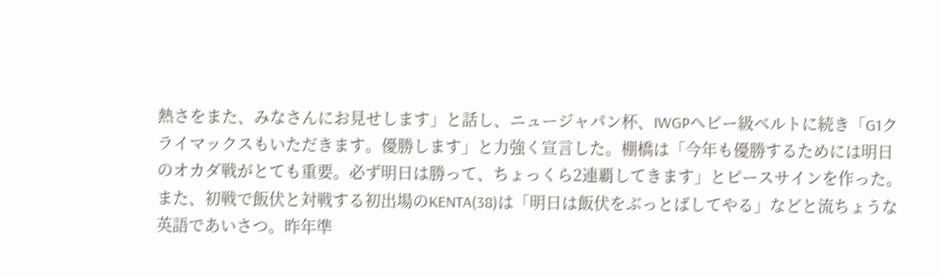熱さをまた、みなさんにお見せします」と話し、ニュージャパン杯、IWGPヘビー級ベルトに続き「G1クライマックスもいただきます。優勝します」と力強く宣言した。棚橋は「今年も優勝するためには明日のオカダ戦がとても重要。必ず明日は勝って、ちょっくら2連覇してきます」とピースサインを作った。
また、初戦で飯伏と対戦する初出場のKENTA(38)は「明日は飯伏をぶっとばしてやる」などと流ちょうな英語であいさつ。昨年準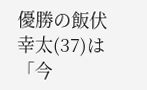優勝の飯伏幸太(37)は「今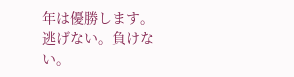年は優勝します。逃げない。負けない。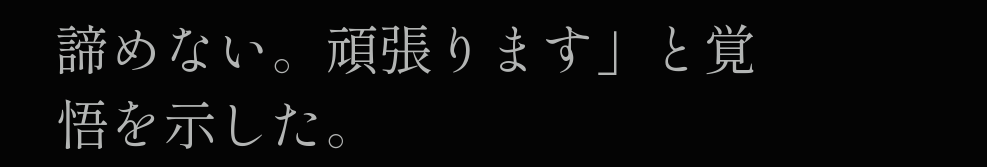諦めない。頑張ります」と覚悟を示した。